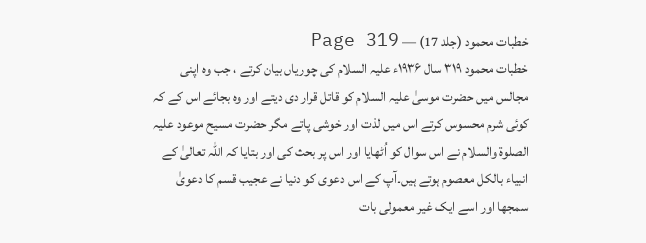خطبات محمود (جلد 17) — Page 319
خطبات محمود ۳۱۹ سال ۱۹۳۶ء علیہ السلام کی چوریاں بیان کرتے ، جب وہ اپنی مجالس میں حضرت موسیٰ علیہ السلام کو قاتل قرار دی دیتے اور وہ بجائے اس کے کہ کوئی شرم محسوس کرتے اس میں لذت اور خوشی پاتے مگر حضرت مسیح موعود علیہ الصلوۃ والسلام نے اس سوال کو اُٹھایا اور اس پر بحث کی اور بتایا کہ اللہ تعالیٰ کے انبیاء بالکل معصوم ہوتے ہیں۔آپ کے اس دعوی کو دنیا نے عجیب قسم کا دعویٰ سمجھا اور اسے ایک غیر معمولی بات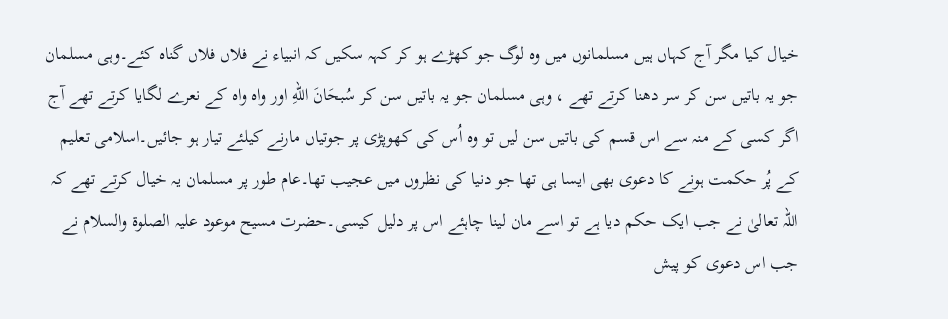خیال کیا مگر آج کہاں ہیں مسلمانوں میں وہ لوگ جو کھڑے ہو کر کہہ سکیں کہ انبیاء نے فلاں فلاں گناہ کئے۔وہی مسلمان جو یہ باتیں سن کر سر دھنا کرتے تھے ، وہی مسلمان جو یہ باتیں سن کر سُبحَانَ اللهِ اور واہ واہ کے نعرے لگایا کرتے تھے آج اگر کسی کے منہ سے اس قسم کی باتیں سن لیں تو وہ اُس کی کھوپڑی پر جوتیاں مارنے کیلئے تیار ہو جائیں۔اسلامی تعلیم کے پُر حکمت ہونے کا دعوی بھی ایسا ہی تھا جو دنیا کی نظروں میں عجیب تھا۔عام طور پر مسلمان یہ خیال کرتے تھے کہ اللہ تعالیٰ نے جب ایک حکم دیا ہے تو اسے مان لینا چاہئے اس پر دلیل کیسی۔حضرت مسیح موعود علیہ الصلوۃ والسلام نے جب اس دعوی کو پیش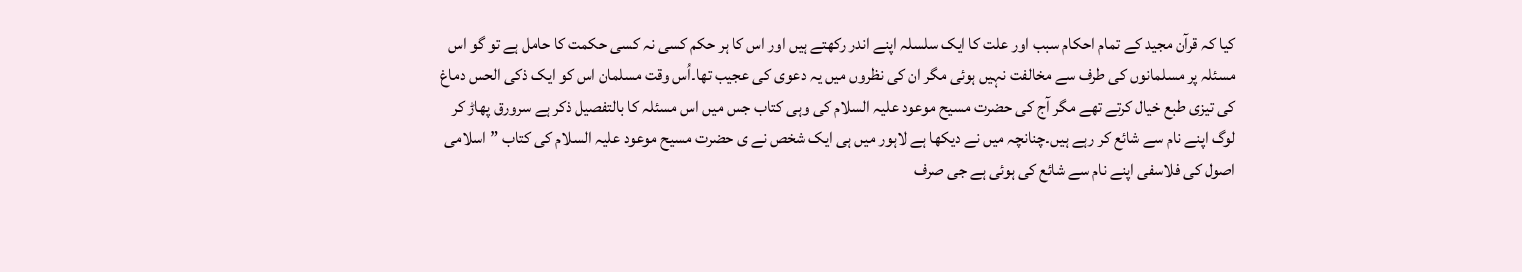کیا کہ قرآن مجید کے تمام احکام سبب اور علت کا ایک سلسلہ اپنے اندر رکھتے ہیں اور اس کا ہر حکم کسی نہ کسی حکمت کا حامل ہے تو گو اس مسئلہ پر مسلمانوں کی طرف سے مخالفت نہیں ہوئی مگر ان کی نظروں میں یہ دعوی کی عجیب تھا۔اُس وقت مسلمان اس کو ایک ذکی الحس دماغ کی تیزی طبع خیال کرتے تھے مگر آج کی حضرت مسیح موعود علیہ السلام کی وہی کتاب جس میں اس مسئلہ کا بالتفصیل ذکر ہے سرورق پھاڑ کر لوگ اپنے نام سے شائع کر رہے ہیں۔چنانچہ میں نے دیکھا ہے لاہور میں ہی ایک شخص نے ی حضرت مسیح موعود علیہ السلام کی کتاب ”اسلامی اصول کی فلاسفی اپنے نام سے شائع کی ہوئی ہے جی صرف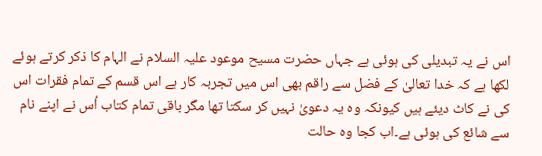اس نے یہ تبدیلی کی ہوئی ہے جہاں حضرت مسیح موعود علیہ السلام نے الہام کا ذکر کرتے ہوئے لکھا ہے کہ خدا تعالیٰ کے فضل سے راقم بھی اس میں تجربہ کار ہے اس قسم کے تمام فقرات اس کی نے کاٹ دیئے ہیں کیونکہ وہ یہ دعویٰ نہیں کر سکتا تھا مگر باقی تمام کتاب اُس نے اپنے نام سے شائع کی ہوئی ہے۔اب کجا وہ حالت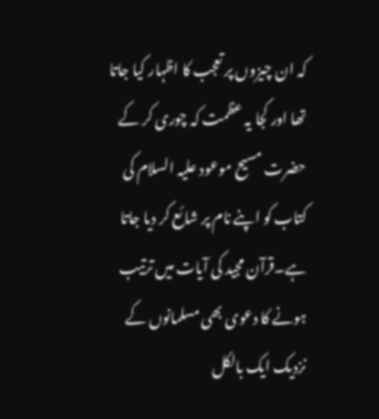کہ ان چیزوں پر تعجب کا اظہار کیا جاتا تھا اور کجا یہ عظمت کہ چوری کر کے حضرت مسیح موعود علیہ السلام کی کتاب کو اپنے نام پر شائع کر دیا جاتا ہے۔قرآن مجید کی آیات میں ترتیب ہونے کا دعوی بھی مسلمانوں کے نزدیک ایک بالکل